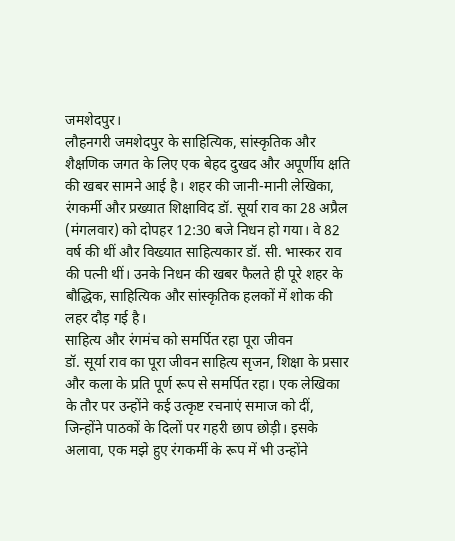जमशेदपुर।
लौहनगरी जमशेदपुर के साहित्यिक, सांस्कृतिक और शैक्षणिक जगत के लिए एक बेहद दुखद और अपूर्णीय क्षति की खबर सामने आई है। शहर की जानी-मानी लेखिका, रंगकर्मी और प्रख्यात शिक्षाविद डॉ. सूर्या राव का 28 अप्रैल (मंगलवार) को दोपहर 12:30 बजे निधन हो गया। वे 82 वर्ष की थीं और विख्यात साहित्यकार डॉ. सी. भास्कर राव की पत्नी थीं। उनके निधन की खबर फैलते ही पूरे शहर के बौद्धिक, साहित्यिक और सांस्कृतिक हलकों में शोक की लहर दौड़ गई है।
साहित्य और रंगमंच को समर्पित रहा पूरा जीवन
डॉ. सूर्या राव का पूरा जीवन साहित्य सृजन, शिक्षा के प्रसार और कला के प्रति पूर्ण रूप से समर्पित रहा। एक लेखिका के तौर पर उन्होंने कई उत्कृष्ट रचनाएं समाज को दीं, जिन्होंने पाठकों के दिलों पर गहरी छाप छोड़ी। इसके अलावा, एक मझे हुए रंगकर्मी के रूप में भी उन्होंने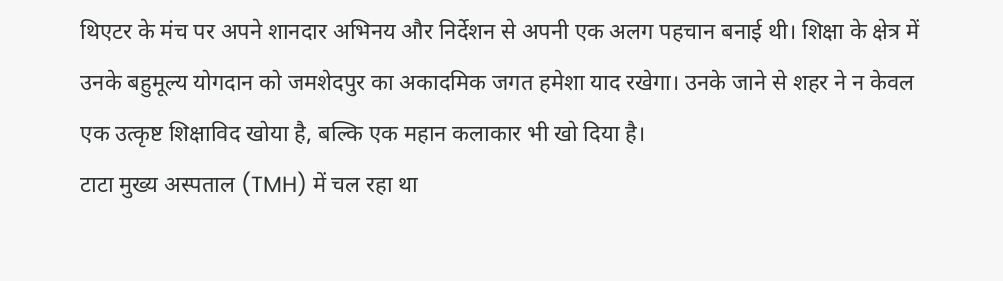थिएटर के मंच पर अपने शानदार अभिनय और निर्देशन से अपनी एक अलग पहचान बनाई थी। शिक्षा के क्षेत्र में उनके बहुमूल्य योगदान को जमशेदपुर का अकादमिक जगत हमेशा याद रखेगा। उनके जाने से शहर ने न केवल एक उत्कृष्ट शिक्षाविद खोया है, बल्कि एक महान कलाकार भी खो दिया है।
टाटा मुख्य अस्पताल (TMH) में चल रहा था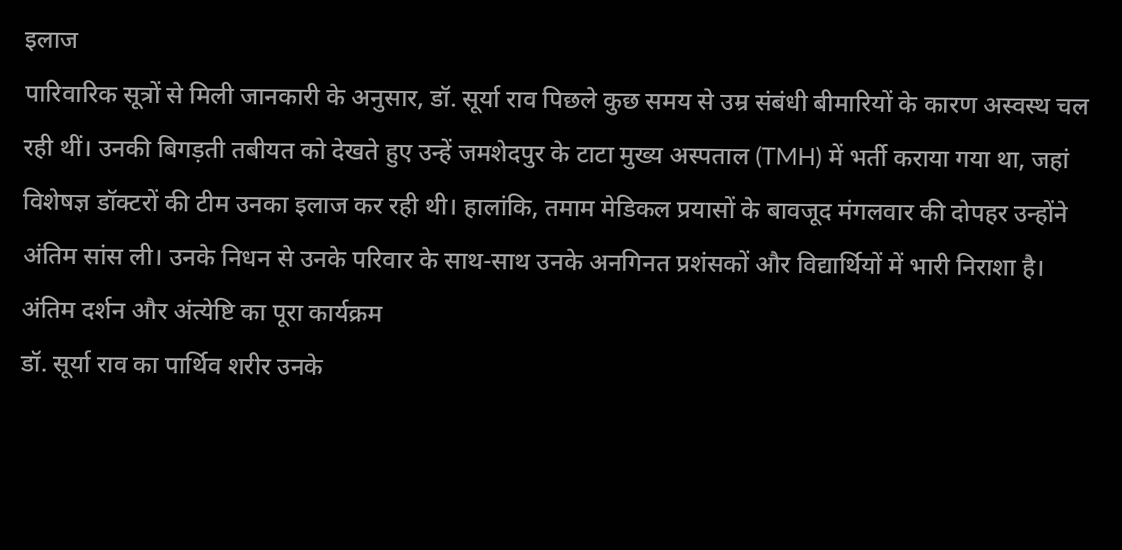इलाज
पारिवारिक सूत्रों से मिली जानकारी के अनुसार, डॉ. सूर्या राव पिछले कुछ समय से उम्र संबंधी बीमारियों के कारण अस्वस्थ चल रही थीं। उनकी बिगड़ती तबीयत को देखते हुए उन्हें जमशेदपुर के टाटा मुख्य अस्पताल (TMH) में भर्ती कराया गया था, जहां विशेषज्ञ डॉक्टरों की टीम उनका इलाज कर रही थी। हालांकि, तमाम मेडिकल प्रयासों के बावजूद मंगलवार की दोपहर उन्होंने अंतिम सांस ली। उनके निधन से उनके परिवार के साथ-साथ उनके अनगिनत प्रशंसकों और विद्यार्थियों में भारी निराशा है।
अंतिम दर्शन और अंत्येष्टि का पूरा कार्यक्रम
डॉ. सूर्या राव का पार्थिव शरीर उनके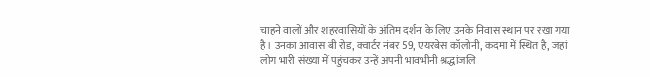चाहने वालों और शहरवासियों के अंतिम दर्शन के लिए उनके निवास स्थान पर रखा गया है। उनका आवास बी रोड, क्वार्टर नंबर 59, एयरबेस कॉलोनी, कदमा में स्थित है, जहां लोग भारी संख्या में पहुंचकर उन्हें अपनी भावभीनी श्रद्धांजलि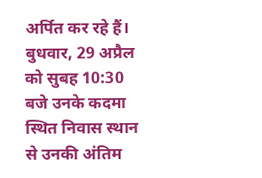अर्पित कर रहे हैं। बुधवार, 29 अप्रैल को सुबह 10:30 बजे उनके कदमा स्थित निवास स्थान से उनकी अंतिम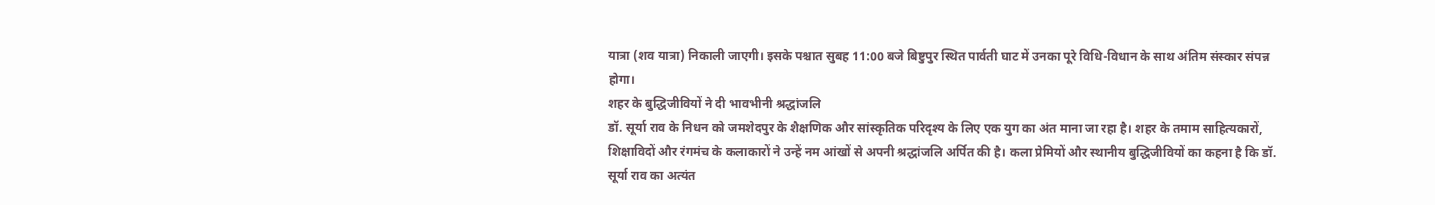यात्रा (शव यात्रा) निकाली जाएगी। इसके पश्चात सुबह 11:00 बजे बिष्टुपुर स्थित पार्वती घाट में उनका पूरे विधि-विधान के साथ अंतिम संस्कार संपन्न होगा।
शहर के बुद्धिजीवियों ने दी भावभीनी श्रद्धांजलि
डॉ. सूर्या राव के निधन को जमशेदपुर के शैक्षणिक और सांस्कृतिक परिदृश्य के लिए एक युग का अंत माना जा रहा है। शहर के तमाम साहित्यकारों, शिक्षाविदों और रंगमंच के कलाकारों ने उन्हें नम आंखों से अपनी श्रद्धांजलि अर्पित की है। कला प्रेमियों और स्थानीय बुद्धिजीवियों का कहना है कि डॉ. सूर्या राव का अत्यंत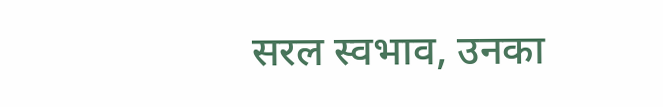सरल स्वभाव, उनका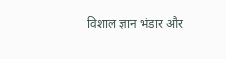विशाल ज्ञान भंडार और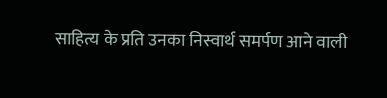साहित्य के प्रति उनका निस्वार्थ समर्पण आने वाली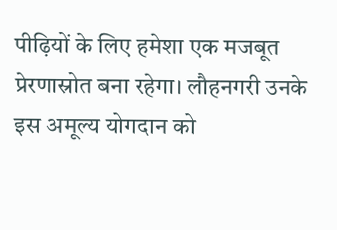पीढ़ियों के लिए हमेशा एक मजबूत प्रेरणास्रोत बना रहेगा। लौहनगरी उनके इस अमूल्य योगदान को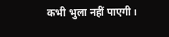कभी भुला नहीं पाएगी।